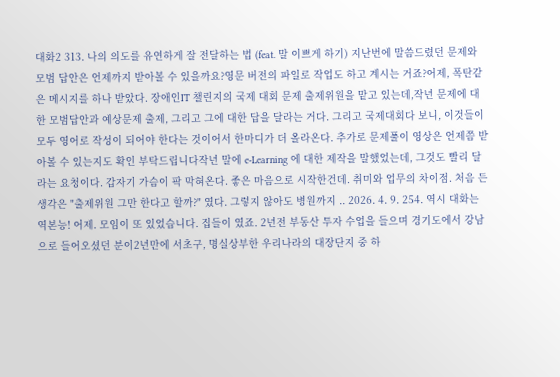대화2 313. 나의 의도를 유연하게 잘 전달하는 법 (feat. 말 이쁘게 하기) 지난번에 말씀드렸던 문제와 모범 답안은 언제까지 받아볼 수 있을까요?영문 버전의 파일로 작업도 하고 계시는 거죠?어제, 폭탄같은 메시지를 하나 받았다. 장애인IT 챌린지의 국제 대회 문제 출제위원을 맡고 있는데,작년 문제에 대한 모범답안과 예상문제 출제, 그리고 그에 대한 답을 달라는 거다. 그리고 국제대회다 보니, 이것들이 모두 영어로 작성이 되어야 한다는 것이어서 한마디가 더 올라온다. 추가로 문제풀이 영상은 언제쯤 받아볼 수 있는지도 확인 부탁드립니다작년 말에 e-Learning 에 대한 제작을 말했었는데, 그것도 빨리 달라는 요청이다. 갑자기 가슴이 팍 막혀온다. 좋은 마음으로 시작한건데. 취미와 업무의 차이점. 처음 든 생각은 "출제위원 그만 한다고 할까?" 였다. 그렇지 않아도 병원까지 .. 2026. 4. 9. 254. 역시 대화는 역본능! 어제. 모임이 또 있었습니다. 집들이 였죠. 2년전 부동산 투자 수업을 들으며 경기도에서 강남으로 들어오셨던 분이2년만에 서초구, 명실상부한 우리나라의 대장단지 중 하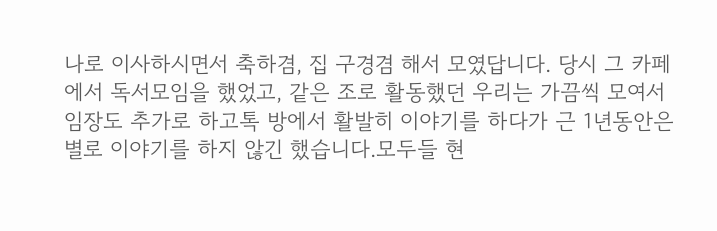나로 이사하시면서 축하겸, 집 구경겸 해서 모였답니다. 당시 그 카페에서 독서모임을 했었고, 같은 조로 활동했던 우리는 가끔씩 모여서 임장도 추가로 하고톡 방에서 활발히 이야기를 하다가 근 1년동안은 별로 이야기를 하지 않긴 했습니다.모두들 현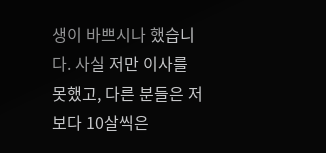생이 바쁘시나 했습니다. 사실 저만 이사를 못했고, 다른 분들은 저보다 10살씩은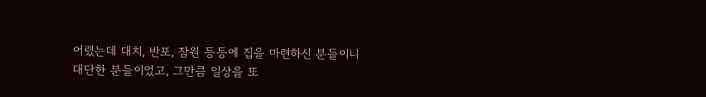어렸는데 대치, 반포, 잠원 등등에 집을 마련하신 분들이니 대단한 분들이었고, 그만큼 일상을 또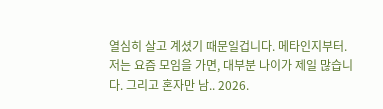열심히 살고 계셨기 때문일겁니다. 메타인지부터. 저는 요즘 모임을 가면, 대부분 나이가 제일 많습니다. 그리고 혼자만 남.. 2026.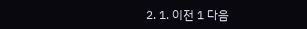2. 1. 이전 1 다음